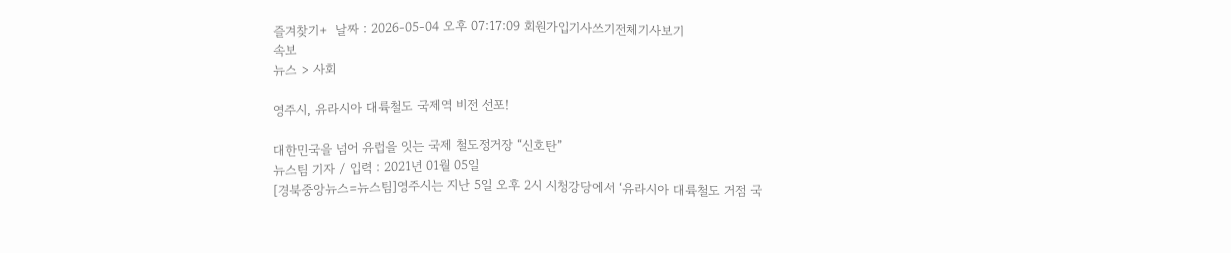즐겨찾기+  날짜 : 2026-05-04 오후 07:17:09 회원가입기사쓰기전체기사보기
속보
뉴스 > 사회

영주시, 유라시아 대륙철도 국제역 비전 선포!

대한민국을 넘어 유럽을 잇는 국제 철도정거장 “신호탄”
뉴스팀 기자 / 입력 : 2021년 01월 05일
[경북중앙뉴스=뉴스팀]영주시는 지난 5일 오후 2시 시청강당에서 ‘유라시아 대륙철도 거점 국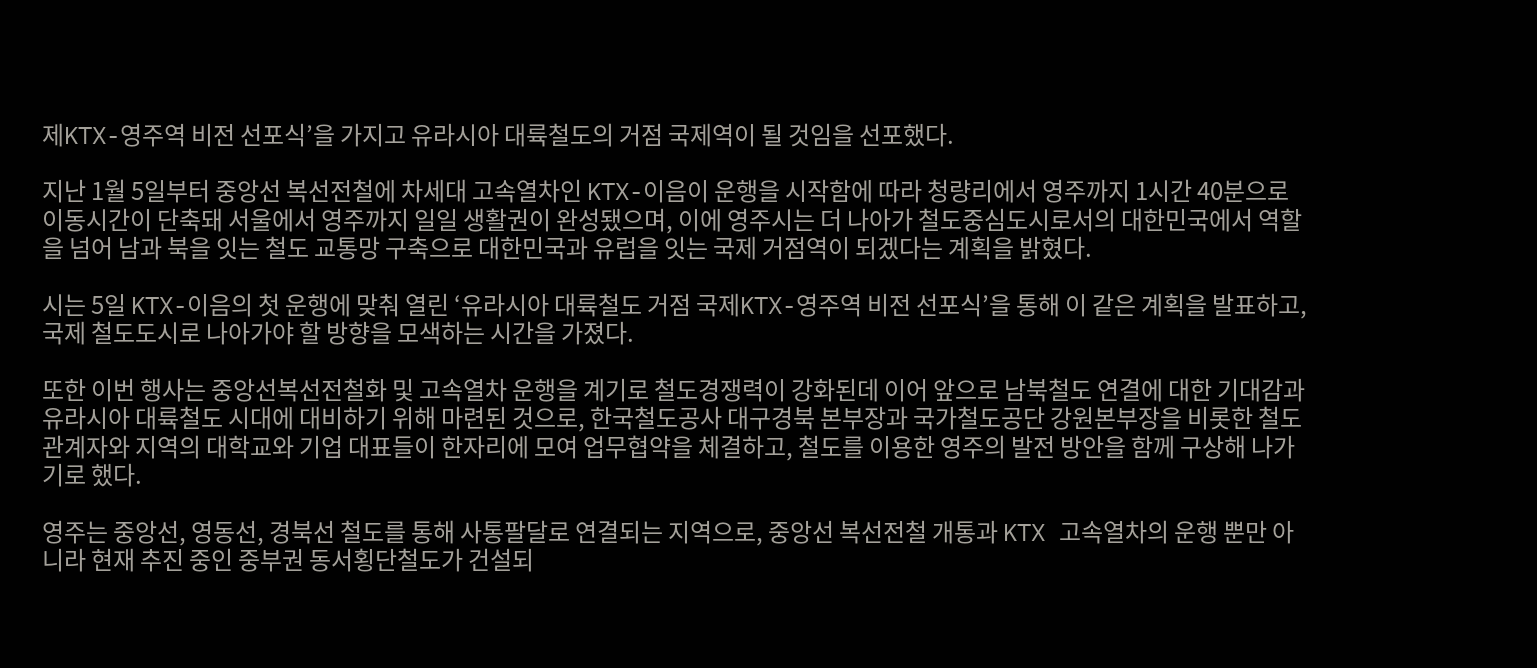제KTX-영주역 비전 선포식’을 가지고 유라시아 대륙철도의 거점 국제역이 될 것임을 선포했다.

지난 1월 5일부터 중앙선 복선전철에 차세대 고속열차인 KTX-이음이 운행을 시작함에 따라 청량리에서 영주까지 1시간 40분으로 이동시간이 단축돼 서울에서 영주까지 일일 생활권이 완성됐으며, 이에 영주시는 더 나아가 철도중심도시로서의 대한민국에서 역할을 넘어 남과 북을 잇는 철도 교통망 구축으로 대한민국과 유럽을 잇는 국제 거점역이 되겠다는 계획을 밝혔다.

시는 5일 KTX-이음의 첫 운행에 맞춰 열린 ‘유라시아 대륙철도 거점 국제KTX-영주역 비전 선포식’을 통해 이 같은 계획을 발표하고, 국제 철도도시로 나아가야 할 방향을 모색하는 시간을 가졌다.

또한 이번 행사는 중앙선복선전철화 및 고속열차 운행을 계기로 철도경쟁력이 강화된데 이어 앞으로 남북철도 연결에 대한 기대감과 유라시아 대륙철도 시대에 대비하기 위해 마련된 것으로, 한국철도공사 대구경북 본부장과 국가철도공단 강원본부장을 비롯한 철도 관계자와 지역의 대학교와 기업 대표들이 한자리에 모여 업무협약을 체결하고, 철도를 이용한 영주의 발전 방안을 함께 구상해 나가기로 했다.

영주는 중앙선, 영동선, 경북선 철도를 통해 사통팔달로 연결되는 지역으로, 중앙선 복선전철 개통과 KTX 고속열차의 운행 뿐만 아니라 현재 추진 중인 중부권 동서횡단철도가 건설되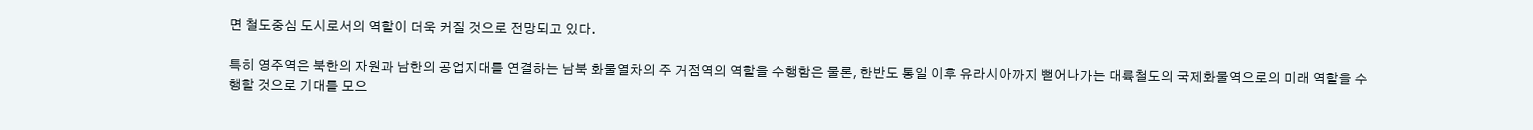면 철도중심 도시로서의 역할이 더욱 커질 것으로 전망되고 있다.

특히 영주역은 북한의 자원과 남한의 공업지대를 연결하는 남북 화물열차의 주 거점역의 역할을 수행함은 물론, 한반도 통일 이후 유라시아까지 뻗어나가는 대륙철도의 국제화물역으로의 미래 역할을 수행할 것으로 기대를 모으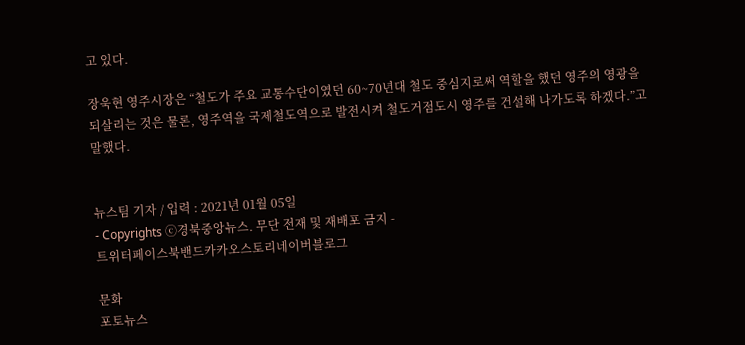고 있다.

장욱현 영주시장은 “철도가 주요 교통수단이였던 60~70년대 철도 중심지로써 역할을 했던 영주의 영광을 되살리는 것은 물론, 영주역을 국제철도역으로 발전시켜 철도거점도시 영주를 건설해 나가도록 하겠다.”고 말했다.


뉴스팀 기자 / 입력 : 2021년 01월 05일
- Copyrights ⓒ경북중앙뉴스. 무단 전재 및 재배포 금지 -
트위터페이스북밴드카카오스토리네이버블로그

문화
포토뉴스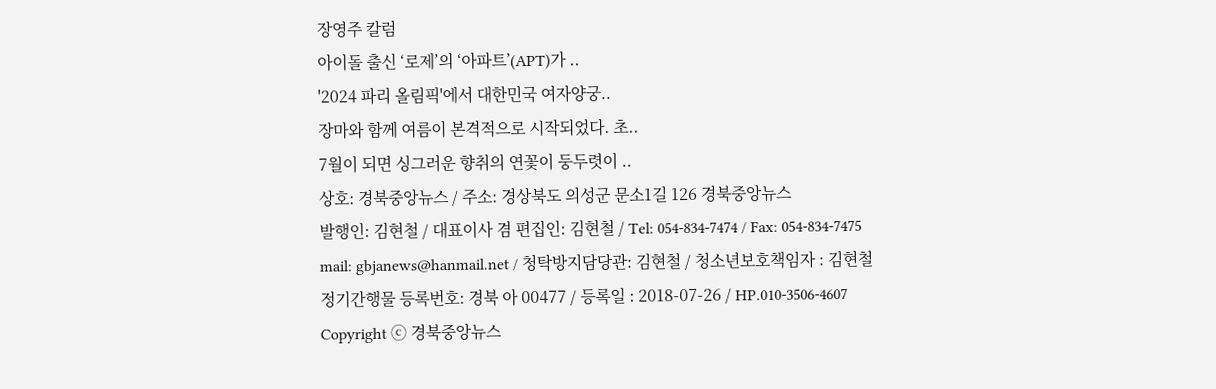장영주 칼럼
아이돌 출신 ‘로제’의 ‘아파트’(APT)가 ..
'2024 파리 올림픽'에서 대한민국 여자양궁..
장마와 함께 여름이 본격적으로 시작되었다. 초..
7월이 되면 싱그러운 향취의 연꽃이 둥두렷이 ..
상호: 경북중앙뉴스 / 주소: 경상북도 의성군 문소1길 126 경북중앙뉴스
발행인: 김현철 / 대표이사 겸 편집인: 김현철 / Tel: 054-834-7474 / Fax: 054-834-7475
mail: gbjanews@hanmail.net / 청탁방지담당관: 김현철 / 청소년보호책임자 : 김현철
정기간행물 등록번호: 경북 아 00477 / 등록일 : 2018-07-26 / HP.010-3506-4607
Copyright ⓒ 경북중앙뉴스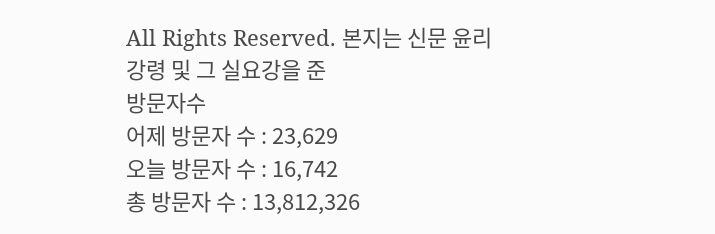All Rights Reserved. 본지는 신문 윤리강령 및 그 실요강을 준
방문자수
어제 방문자 수 : 23,629
오늘 방문자 수 : 16,742
총 방문자 수 : 13,812,326